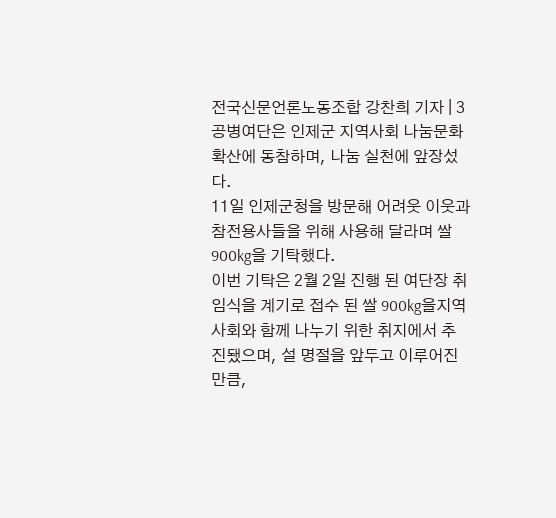전국신문언론노동조합 강찬희 기자 | 3공병여단은 인제군 지역사회 나눔문화 확산에 동참하며, 나눔 실천에 앞장섰다.
11일 인제군청을 방문해 어려웃 이웃과 참전용사들을 위해 사용해 달라며 쌀 900kg을 기탁했다.
이번 기탁은 2월 2일 진행 된 여단장 취임식을 계기로 접수 된 쌀 900kg을지역사회와 함께 나누기 위한 취지에서 추진됐으며, 설 명절을 앞두고 이루어진 만큼,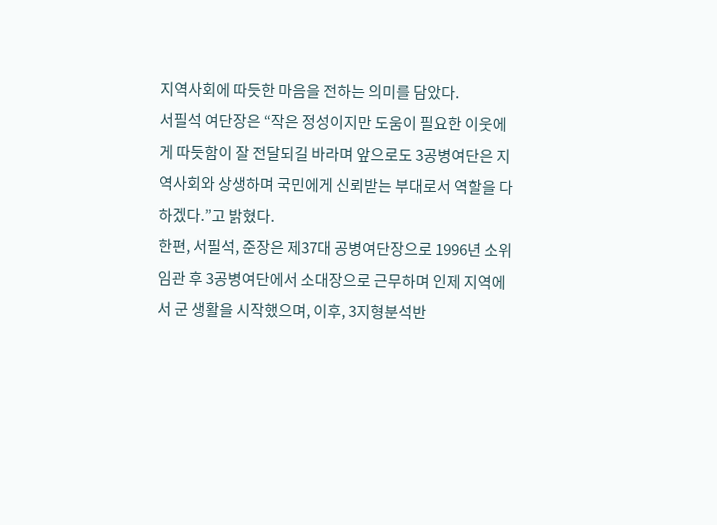지역사회에 따듯한 마음을 전하는 의미를 담았다.
서필석 여단장은 “작은 정성이지만 도움이 필요한 이웃에게 따듯함이 잘 전달되길 바라며 앞으로도 3공병여단은 지역사회와 상생하며 국민에게 신뢰받는 부대로서 역할을 다하겠다.”고 밝혔다.
한편, 서필석, 준장은 제37대 공병여단장으로 1996년 소위 임관 후 3공병여단에서 소대장으로 근무하며 인제 지역에서 군 생활을 시작했으며, 이후, 3지형분석반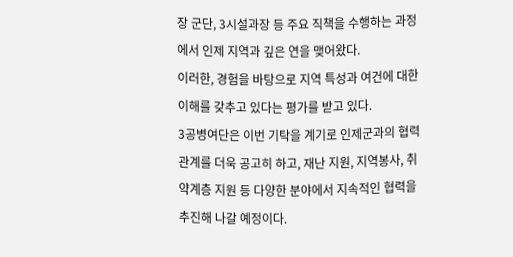장 군단, 3시설과장 등 주요 직책을 수행하는 과정에서 인제 지역과 깊은 연을 맺어왔다.
이러한, 경험을 바탕으로 지역 특성과 여건에 대한 이해를 갖추고 있다는 평가를 받고 있다.
3공병여단은 이번 기탁을 계기로 인제군과의 협력 관계를 더욱 공고히 하고, 재난 지원, 지역봉사, 취약계층 지원 등 다양한 분야에서 지속적인 협력을 추진해 나갈 예정이다.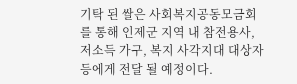기탁 된 쌀은 사회복지공동모금회를 통해 인제군 지역 내 참전용사, 저소득 가구, 복지 사각지대 대상자 등에게 전달 될 예정이다.